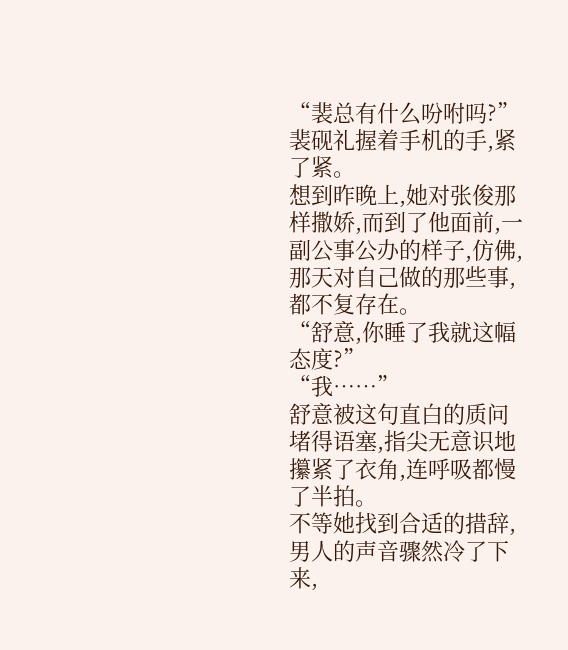“裴总有什么吩咐吗?”
裴砚礼握着手机的手,紧了紧。
想到昨晚上,她对张俊那样撒娇,而到了他面前,一副公事公办的样子,仿佛,那天对自己做的那些事,都不复存在。
“舒意,你睡了我就这幅态度?”
“我……”
舒意被这句直白的质问堵得语塞,指尖无意识地攥紧了衣角,连呼吸都慢了半拍。
不等她找到合适的措辞,男人的声音骤然冷了下来,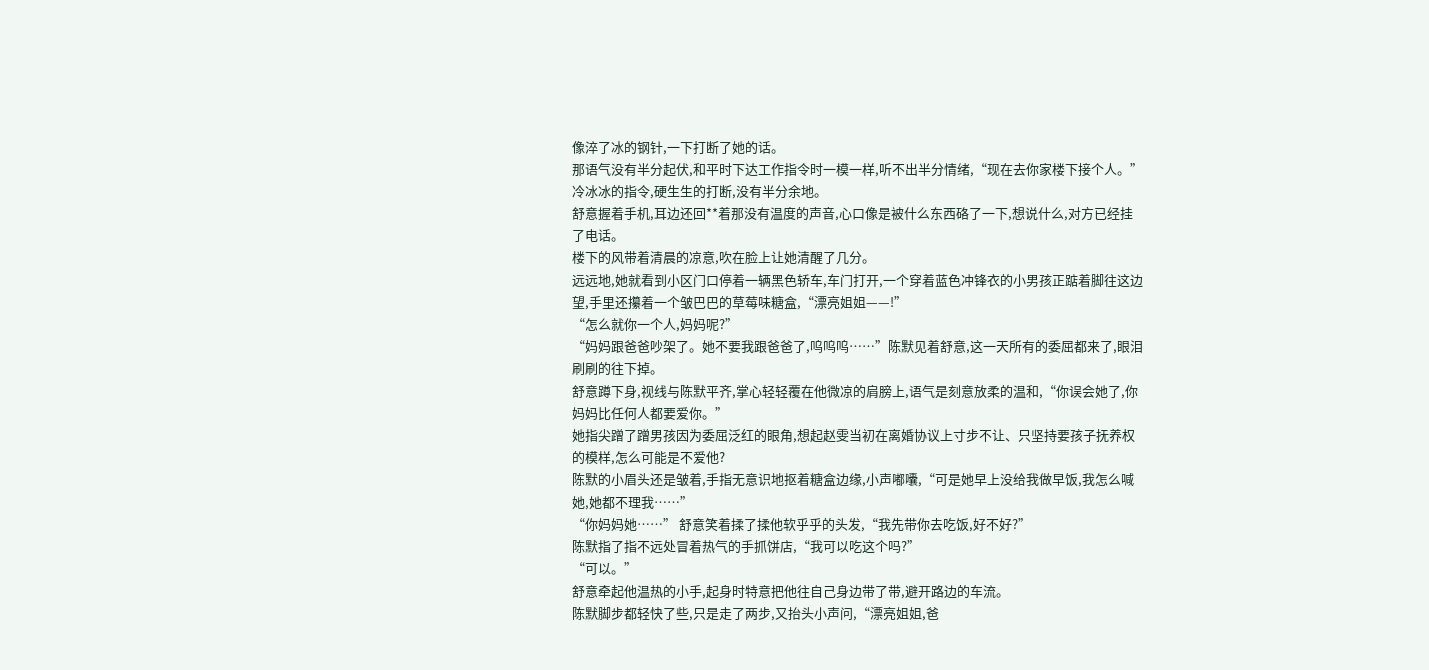像淬了冰的钢针,一下打断了她的话。
那语气没有半分起伏,和平时下达工作指令时一模一样,听不出半分情绪,“现在去你家楼下接个人。”
冷冰冰的指令,硬生生的打断,没有半分余地。
舒意握着手机,耳边还回**着那没有温度的声音,心口像是被什么东西硌了一下,想说什么,对方已经挂了电话。
楼下的风带着清晨的凉意,吹在脸上让她清醒了几分。
远远地,她就看到小区门口停着一辆黑色轿车,车门打开,一个穿着蓝色冲锋衣的小男孩正踮着脚往这边望,手里还攥着一个皱巴巴的草莓味糖盒,“漂亮姐姐——!”
“怎么就你一个人,妈妈呢?”
“妈妈跟爸爸吵架了。她不要我跟爸爸了,呜呜呜……”陈默见着舒意,这一天所有的委屈都来了,眼泪刷刷的往下掉。
舒意蹲下身,视线与陈默平齐,掌心轻轻覆在他微凉的肩膀上,语气是刻意放柔的温和,“你误会她了,你妈妈比任何人都要爱你。”
她指尖蹭了蹭男孩因为委屈泛红的眼角,想起赵雯当初在离婚协议上寸步不让、只坚持要孩子抚养权的模样,怎么可能是不爱他?
陈默的小眉头还是皱着,手指无意识地抠着糖盒边缘,小声嘟囔,“可是她早上没给我做早饭,我怎么喊她,她都不理我……”
“你妈妈她……” 舒意笑着揉了揉他软乎乎的头发,“我先带你去吃饭,好不好?”
陈默指了指不远处冒着热气的手抓饼店,“我可以吃这个吗?”
“可以。”
舒意牵起他温热的小手,起身时特意把他往自己身边带了带,避开路边的车流。
陈默脚步都轻快了些,只是走了两步,又抬头小声问,“漂亮姐姐,爸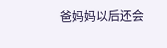爸妈妈以后还会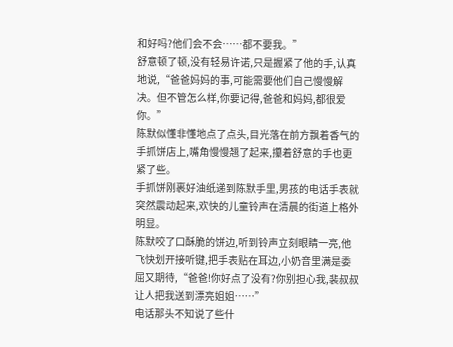和好吗?他们会不会……都不要我。”
舒意顿了顿,没有轻易许诺,只是握紧了他的手,认真地说,“爸爸妈妈的事,可能需要他们自己慢慢解决。但不管怎么样,你要记得,爸爸和妈妈,都很爱你。”
陈默似懂非懂地点了点头,目光落在前方飘着香气的手抓饼店上,嘴角慢慢翘了起来,攥着舒意的手也更紧了些。
手抓饼刚裹好油纸递到陈默手里,男孩的电话手表就突然震动起来,欢快的儿童铃声在清晨的街道上格外明显。
陈默咬了口酥脆的饼边,听到铃声立刻眼睛一亮,他飞快划开接听键,把手表贴在耳边,小奶音里满是委屈又期待,“爸爸!你好点了没有?你别担心我,裴叔叔让人把我送到漂亮姐姐……”
电话那头不知说了些什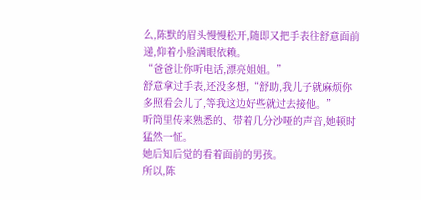么,陈默的眉头慢慢松开,随即又把手表往舒意面前递,仰着小脸满眼依赖。
“爸爸让你听电话,漂亮姐姐。”
舒意拿过手表,还没多想,“舒助,我儿子就麻烦你多照看会儿了,等我这边好些就过去接他。”
听筒里传来熟悉的、带着几分沙哑的声音,她顿时猛然一怔。
她后知后觉的看着面前的男孩。
所以,陈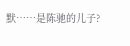默……是陈驰的儿子?